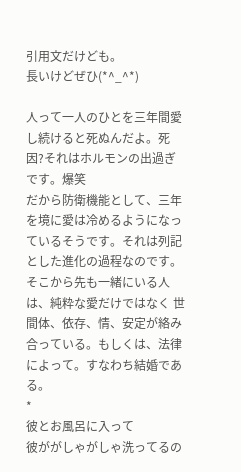引用文だけども。
長いけどぜひ(*^_^*)

人って一人のひとを三年間愛し続けると死ぬんだよ。死因?それはホルモンの出過ぎです。爆笑
だから防衛機能として、三年を境に愛は冷めるようになっているそうです。それは列記とした進化の過程なのです。
そこから先も一緒にいる人は、純粋な愛だけではなく 世間体、依存、情、安定が絡み合っている。もしくは、法律によって。すなわち結婚である。
*
彼とお風呂に入って
彼ががしゃがしゃ洗ってるの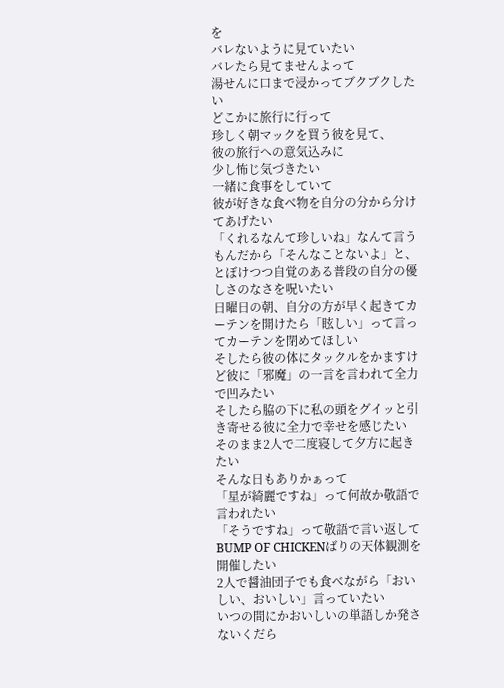を
バレないように見ていたい
バレたら見てませんよって
湯せんに口まで浸かってブクブクしたい
どこかに旅行に行って
珍しく朝マックを買う彼を見て、
彼の旅行への意気込みに
少し怖じ気づきたい
一緒に食事をしていて
彼が好きな食べ物を自分の分から分けてあげたい
「くれるなんて珍しいね」なんて言うもんだから「そんなことないよ」と、とぼけつつ自覚のある普段の自分の優しさのなさを呪いたい
日曜日の朝、自分の方が早く起きてカーテンを開けたら「眩しい」って言ってカーテンを閉めてほしい
そしたら彼の体にタックルをかますけど彼に「邪魔」の一言を言われて全力で凹みたい
そしたら脇の下に私の頭をグイッと引き寄せる彼に全力で幸せを感じたい
そのまま2人で二度寝して夕方に起きたい
そんな日もありかぁって
「星が綺麗ですね」って何故か敬語で言われたい
「そうですね」って敬語で言い返してBUMP OF CHICKENばりの天体観測を開催したい
2人で醤油団子でも食べながら「おいしい、おいしい」言っていたい
いつの間にかおいしいの単語しか発さないくだら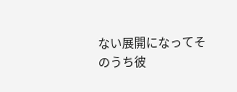ない展開になってそのうち彼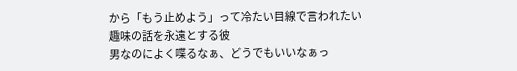から「もう止めよう」って冷たい目線で言われたい
趣味の話を永遠とする彼
男なのによく喋るなぁ、どうでもいいなぁっ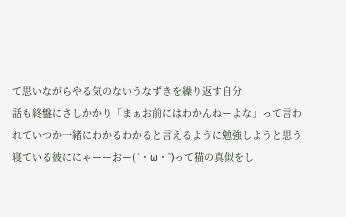て思いながらやる気のないうなずきを繰り返す自分
話も終盤にさしかかり「まぁお前にはわかんねーよな」って言われていつか一緒にわかるわかると言えるように勉強しようと思う
寝ている彼ににゃーーおー(´・ω・`)って猫の真似をし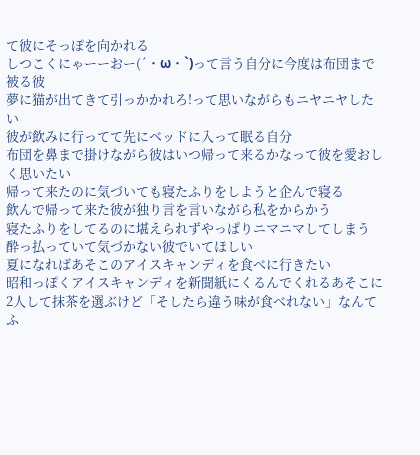て彼にそっぽを向かれる
しつこくにゃーーおー(´・ω・`)って言う自分に今度は布団まで被る彼
夢に猫が出てきて引っかかれろ!って思いながらもニヤニヤしたい
彼が飲みに行ってて先にベッドに入って眠る自分
布団を鼻まで掛けながら彼はいつ帰って来るかなって彼を愛おしく思いたい
帰って来たのに気づいても寝たふりをしようと企んで寝る
飲んで帰って来た彼が独り言を言いながら私をからかう
寝たふりをしてるのに堪えられずやっぱりニマニマしてしまう
酔っ払っていて気づかない彼でいてほしい
夏になればあそこのアイスキャンディを食べに行きたい
昭和っぽくアイスキャンディを新聞紙にくるんでくれるあそこに
2人して抹茶を選ぶけど「そしたら違う味が食べれない」なんてふ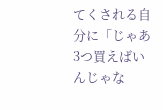てくされる自分に「じゃあ3つ買えばいんじゃな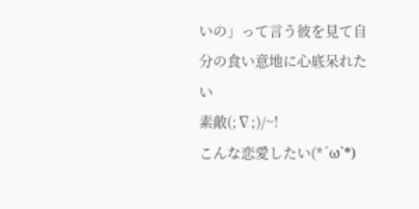いの」って言う彼を見て自分の食い意地に心底呆れたい
素敵(;∇;)/~!
こんな恋愛したい(*´ω`*)